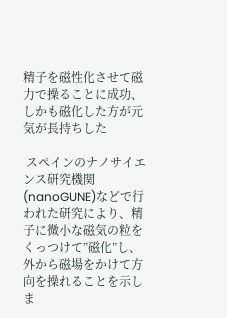精子を磁性化させて磁力で操ることに成功、しかも磁化した方が元気が長持ちした

 スペインのナノサイエンス研究機関(nanoGUNE)などで行われた研究により、精子に微小な磁気の粒をくっつけて”磁化”し、外から磁場をかけて方向を操れることを示しま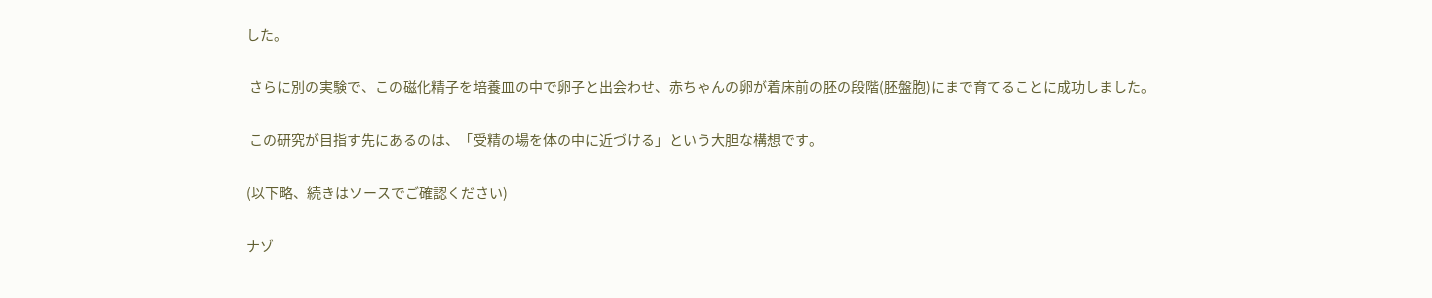した。

 さらに別の実験で、この磁化精子を培養皿の中で卵子と出会わせ、赤ちゃんの卵が着床前の胚の段階(胚盤胞)にまで育てることに成功しました。

 この研究が目指す先にあるのは、「受精の場を体の中に近づける」という大胆な構想です。

(以下略、続きはソースでご確認ください)

ナゾ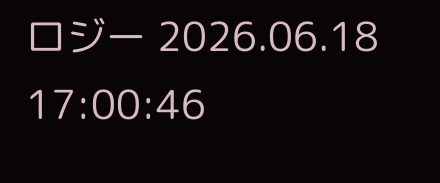ロジー 2026.06.18 17:00:46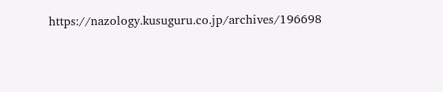https://nazology.kusuguru.co.jp/archives/196698